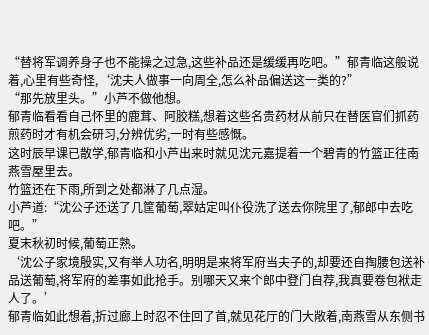“替将军调养身子也不能操之过急,这些补品还是缓缓再吃吧。”郁青临这般说着,心里有些奇怪,‘沈夫人做事一向周全,怎么补品偏送这一类的?”
“那先放里头。”小芦不做他想。
郁青临看看自己怀里的鹿茸、阿胶糕,想着这些名贵药材从前只在替医官们抓药煎药时才有机会研习,分辨优劣,一时有些感慨。
这时辰早课已散学,郁青临和小芦出来时就见沈元嘉提着一个碧青的竹篮正往南燕雪屋里去。
竹篮还在下雨,所到之处都淋了几点湿。
小芦道:“沈公子还送了几筐葡萄,翠姑定叫仆役洗了送去你院里了,郁郎中去吃吧。”
夏末秋初时候,葡萄正熟。
‘沈公子家境殷实,又有举人功名,明明是来将军府当夫子的,却要还自掏腰包送补品送葡萄,将军府的差事如此抢手。别哪天又来个郎中登门自荐,我真要卷包袱走人了。’
郁青临如此想着,折过廊上时忍不住回了首,就见花厅的门大敞着,南燕雪从东侧书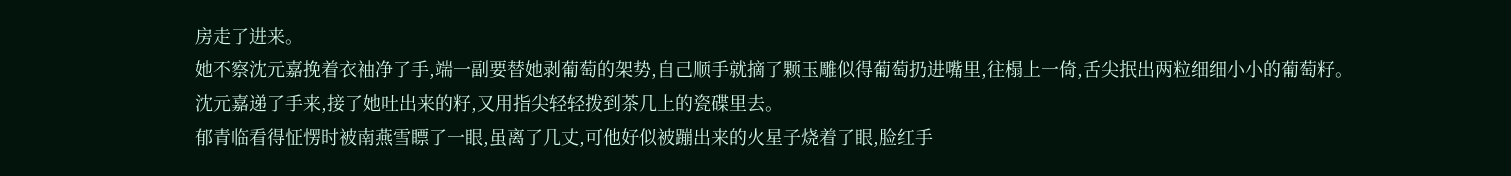房走了进来。
她不察沈元嘉挽着衣袖净了手,端一副要替她剥葡萄的架势,自己顺手就摘了颗玉雕似得葡萄扔进嘴里,往榻上一倚,舌尖抿出两粒细细小小的葡萄籽。
沈元嘉递了手来,接了她吐出来的籽,又用指尖轻轻拨到茶几上的瓷碟里去。
郁青临看得怔愣时被南燕雪瞟了一眼,虽离了几丈,可他好似被蹦出来的火星子烧着了眼,脸红手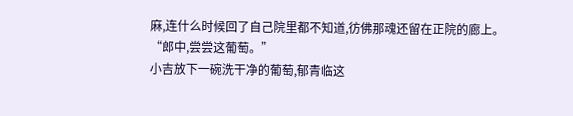麻,连什么时候回了自己院里都不知道,彷佛那魂还留在正院的廊上。
“郎中,尝尝这葡萄。”
小吉放下一碗洗干净的葡萄,郁青临这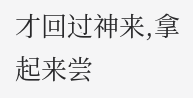才回过神来,拿起来尝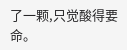了一颗,只觉酸得要命。